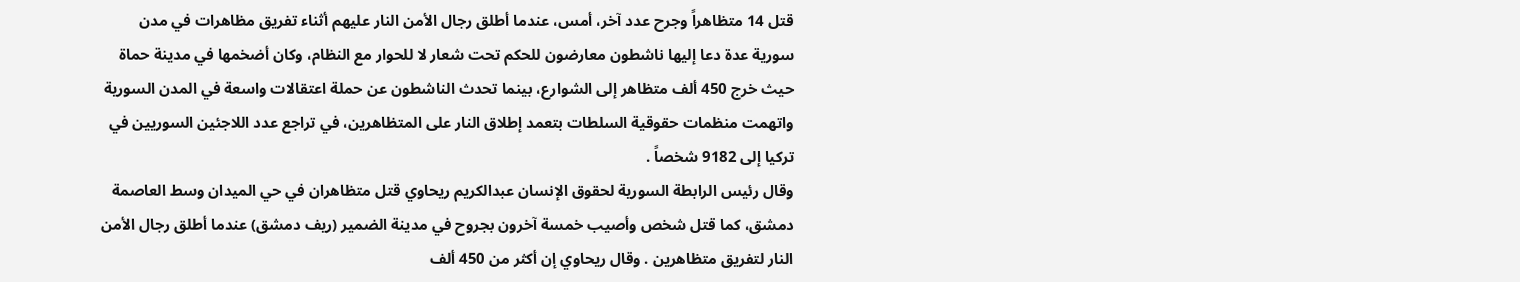قتل 14 متظاهراً وجرح عدد آخر، أمس، عندما أطلق رجال الأمن النار عليهم أثناء تفريق مظاهرات في مدن سورية عدة دعا إليها ناشطون معارضون للحكم تحت شعار لا للحوار مع النظام، وكان أضخمها في مدينة حماة حيث خرج 450 ألف متظاهر إلى الشوارع، بينما تحدث الناشطون عن حملة اعتقالات واسعة في المدن السورية واتهمت منظمات حقوقية السلطات بتعمد إطلاق النار على المتظاهرين، في تراجع عدد اللاجئين السوريين في تركيا إلى 9182 شخصاً .
وقال رئيس الرابطة السورية لحقوق الإنسان عبدالكريم ريحاوي قتل متظاهران في حي الميدان وسط العاصمة دمشق، كما قتل شخص وأصيب خمسة آخرون بجروح في مدينة الضمير (ريف دمشق) عندما أطلق رجال الأمن النار لتفريق متظاهرين . وقال ريحاوي إن أكثر من 450 ألف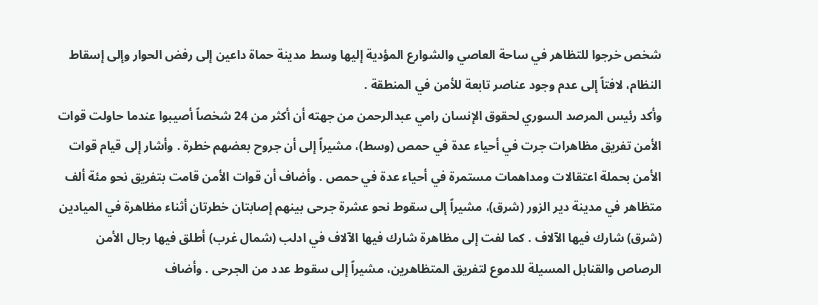شخص خرجوا للتظاهر في ساحة العاصي والشوارع المؤدية إليها وسط مدينة حماة داعين إلى رفض الحوار وإلى إسقاط النظام، لافتاً إلى عدم وجود عناصر تابعة للأمن في المنطقة .
وأكد رئيس المرصد السوري لحقوق الإنسان رامي عبدالرحمن من جهته أن أكثر من 24 شخصاً أصيبوا عندما حاولت قوات الأمن تفريق مظاهرات جرت في أحياء عدة في حمص (وسط)، مشيراً إلى أن جروح بعضهم خطرة . وأشار إلى قيام قوات الأمن بحملة اعتقالات ومداهمات مستمرة في أحياء عدة في حمص . وأضاف أن قوات الأمن قامت بتفريق نحو مئة ألف متظاهر في مدينة دير الزور (شرق)، مشيراً إلى سقوط نحو عشرة جرحى بينهم إصابتان خطرتان أثناء مظاهرة في الميادين (شرق) شارك فيها الآلاف . كما لفت إلى مظاهرة شارك فيها الآلاف في ادلب (شمال غرب) أطلق فيها رجال الأمن الرصاص والقنابل المسيلة للدموع لتفريق المتظاهرين، مشيراً إلى سقوط عدد من الجرحى . وأضاف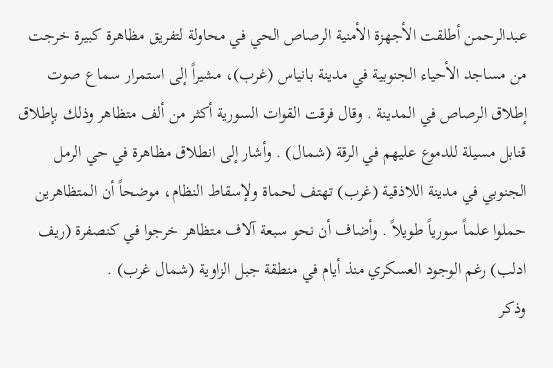عبدالرحمن أطلقت الأجهزة الأمنية الرصاص الحي في محاولة لتفريق مظاهرة كبيرة خرجت من مساجد الأحياء الجنوبية في مدينة بانياس (غرب)، مشيراً إلى استمرار سماع صوت إطلاق الرصاص في المدينة . وقال فرقت القوات السورية أكثر من ألف متظاهر وذلك بإطلاق قنابل مسيلة للدموع عليهم في الرقة (شمال) . وأشار إلى انطلاق مظاهرة في حي الرمل الجنوبي في مدينة اللاذقية (غرب) تهتف لحماة ولإسقاط النظام، موضحاً أن المتظاهرين حملوا علماً سورياً طويلاً . وأضاف أن نحو سبعة آلاف متظاهر خرجوا في كنصفرة (ريف ادلب) رغم الوجود العسكري منذ أيام في منطقة جبل الزاوية (شمال غرب) .
وذكر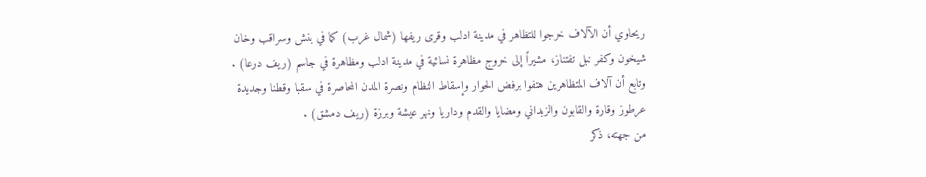ريحاوي أن الآلاف خرجوا للتظاهر في مدينة ادلب وقرى ريفها (شمال غرب) كما في بنش وسراقب وخان شيخون وكفر نبل تفتناز، مشيراً إلى خروج مظاهرة نسائية في مدينة ادلب ومظاهرة في جاسم (ريف درعا) . وتابع أن آلاف المتظاهرين هتفوا برفض الحوار وإسقاط النظام ونصرة المدن المحاصرة في سقبا وقطنا وجديدة عرطوز وقارة والقابون والزبداني ومضايا والقدم وداريا ونهر عيشة وبرزة (ريف دمشق) .
من جهته، ذكر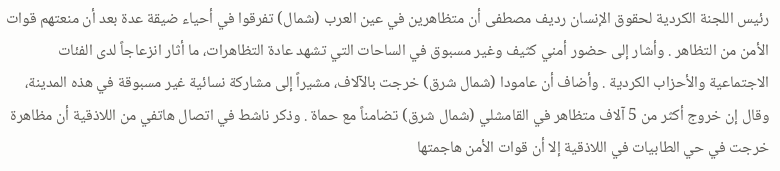رئيس اللجنة الكردية لحقوق الإنسان رديف مصطفى أن متظاهرين في عين العرب (شمال) تفرقوا في أحياء ضيقة عدة بعد أن منعتهم قوات الأمن من التظاهر . وأشار إلى حضور أمني كثيف وغير مسبوق في الساحات التي تشهد عادة التظاهرات، ما أثار انزعاجاً لدى الفئات الاجتماعية والأحزاب الكردية . وأضاف أن عامودا (شمال شرق) خرجت بالآلاف، مشيراً إلى مشاركة نسائية غير مسبوقة في هذه المدينة، وقال إن خروج أكثر من 5 آلاف متظاهر في القامشلي (شمال شرق) تضامناً مع حماة . وذكر ناشط في اتصال هاتفي من اللاذقية أن مظاهرة خرجت في حي الطابيات في اللاذقية إلا أن قوات الأمن هاجمتها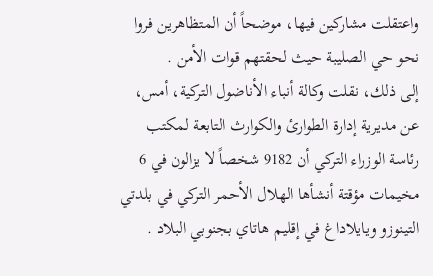واعتقلت مشاركين فيها، موضحاً أن المتظاهرين فروا نحو حي الصليبة حيث لحقتهم قوات الأمن .
إلى ذلك، نقلت وكالة أنباء الأناضول التركية، أمس، عن مديرية إدارة الطوارئ والكوارث التابعة لمكتب رئاسة الوزراء التركي أن 9182 شخصاً لا يزالون في 6 مخيمات مؤقتة أنشأها الهلال الأحمر التركي في بلدتي التينوزو ويايلاداغ في إقليم هاتاي بجنوبي البلاد .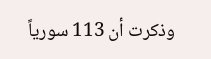وذكرت أن 113 سورياً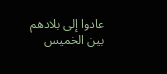عادوا إلى بلادهم بين الخميس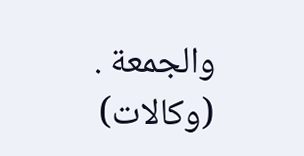والجمعة . (وكالات)